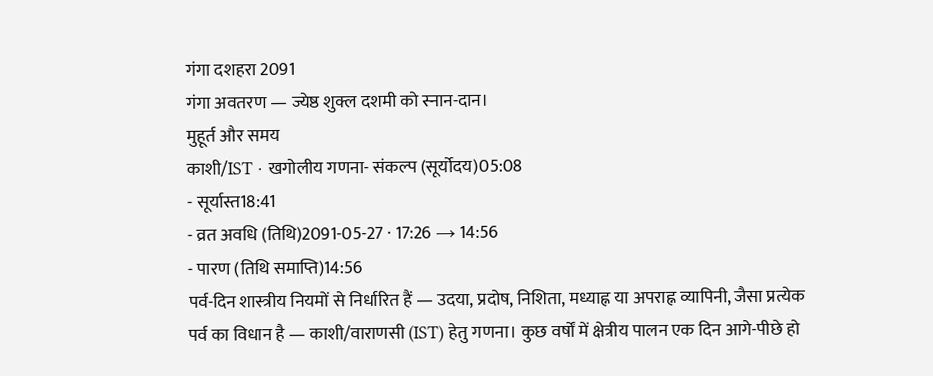गंगा दशहरा 2091
गंगा अवतरण — ज्येष्ठ शुक्ल दशमी को स्नान-दान।
मुहूर्त और समय
काशी/IST · खगोलीय गणना- संकल्प (सूर्योदय)05:08
- सूर्यास्त18:41
- व्रत अवधि (तिथि)2091-05-27 · 17:26 → 14:56
- पारण (तिथि समाप्ति)14:56
पर्व-दिन शास्त्रीय नियमों से निर्धारित हैं — उदया, प्रदोष, निशिता, मध्याह्न या अपराह्न व्यापिनी, जैसा प्रत्येक पर्व का विधान है — काशी/वाराणसी (IST) हेतु गणना। कुछ वर्षों में क्षेत्रीय पालन एक दिन आगे-पीछे हो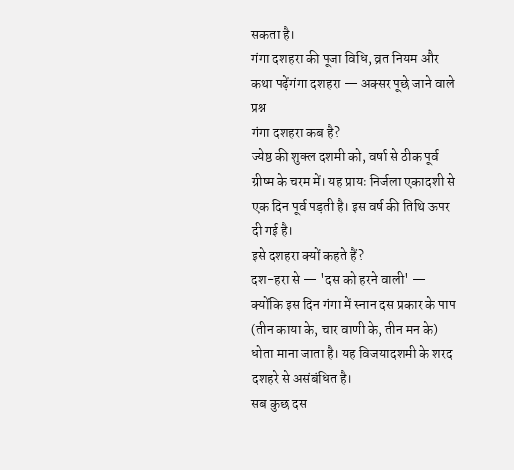सकता है।
गंगा दशहरा की पूजा विधि, व्रत नियम और कथा पढ़ेंगंगा दशहरा — अक्सर पूछे जाने वाले प्रश्न
गंगा दशहरा कब है?
ज्येष्ठ की शुक्ल दशमी को, वर्षा से ठीक पूर्व ग्रीष्म के चरम में। यह प्रायः निर्जला एकादशी से एक दिन पूर्व पड़ती है। इस वर्ष की तिथि ऊपर दी गई है।
इसे दशहरा क्यों कहते हैं?
दश-हरा से — 'दस को हरने वाली' — क्योंकि इस दिन गंगा में स्नान दस प्रकार के पाप (तीन काया के, चार वाणी के, तीन मन के) धोता माना जाता है। यह विजयादशमी के शरद दशहरे से असंबंधित है।
सब कुछ दस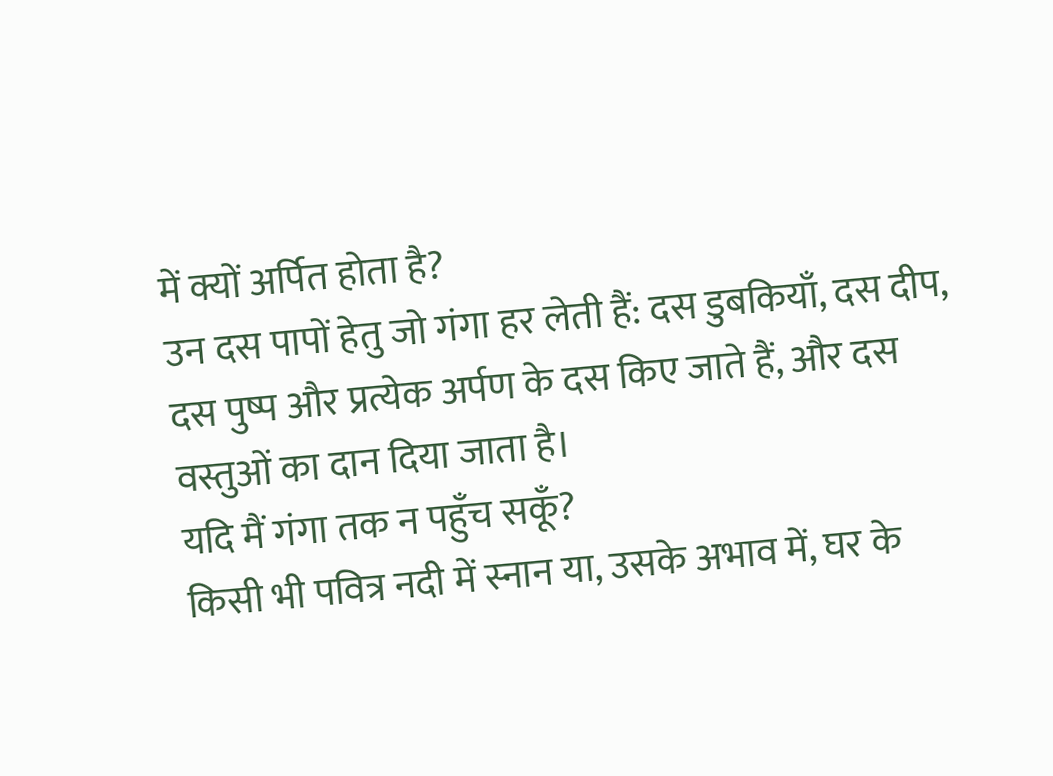में क्यों अर्पित होता है?
उन दस पापों हेतु जो गंगा हर लेती हैं: दस डुबकियाँ, दस दीप, दस पुष्प और प्रत्येक अर्पण के दस किए जाते हैं, और दस वस्तुओं का दान दिया जाता है।
यदि मैं गंगा तक न पहुँच सकूँ?
किसी भी पवित्र नदी में स्नान या, उसके अभाव में, घर के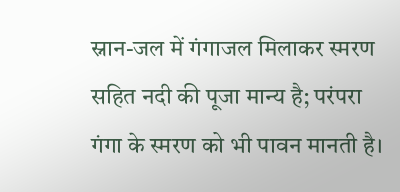स्नान-जल में गंगाजल मिलाकर स्मरण सहित नदी की पूजा मान्य है; परंपरा गंगा के स्मरण को भी पावन मानती है।